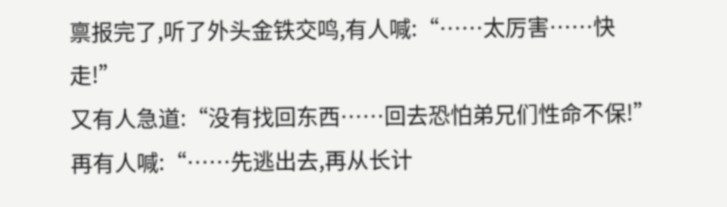禀报完了,听了外头金铁交鸣,有人喊:“……太厉害……快走!”
又有人急道:“没有找回东西……回去恐怕弟兄们性命不保!”
再有人喊:“……先逃出去,再从长计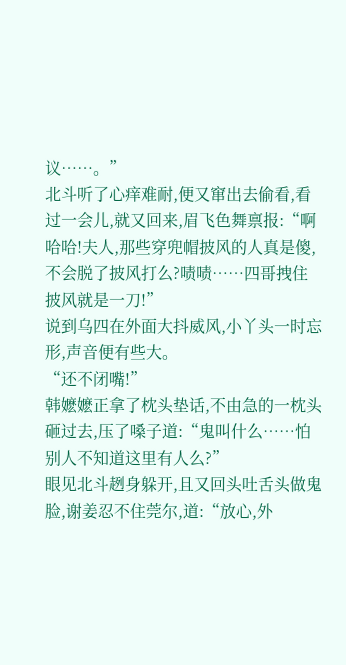议……。”
北斗听了心痒难耐,便又窜出去偷看,看过一会儿,就又回来,眉飞色舞禀报:“啊哈哈!夫人,那些穿兜帽披风的人真是傻,不会脱了披风打么?啧啧……四哥拽住披风就是一刀!”
说到乌四在外面大抖威风,小丫头一时忘形,声音便有些大。
“还不闭嘴!”
韩嬷嬷正拿了枕头垫话,不由急的一枕头砸过去,压了嗓子道:“鬼叫什么……怕别人不知道这里有人么?”
眼见北斗趔身躲开,且又回头吐舌头做鬼脸,谢姜忍不住莞尔,道:“放心,外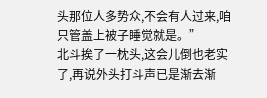头那位人多势众,不会有人过来,咱只管盖上被子睡觉就是。”
北斗挨了一枕头,这会儿倒也老实了,再说外头打斗声已是渐去渐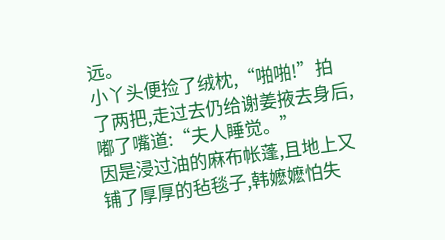远。
小丫头便捡了绒枕,“啪啪!”拍了两把,走过去仍给谢姜掖去身后,嘟了嘴道:“夫人睡觉。”
因是浸过油的麻布帐蓬,且地上又铺了厚厚的毡毯子,韩嬷嬷怕失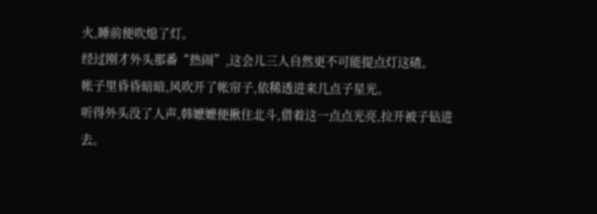火,睡前便吹熄了灯。
经过刚才外头那番“热闹”,这会儿三人自然更不可能提点灯这碴。
帐子里昏昏暗暗,风吹开了帐帘子,依稀透进来几点子星光。
听得外头没了人声,韩嬷嬷便揪住北斗,借着这一点点光亮,拉开被子钻进去。